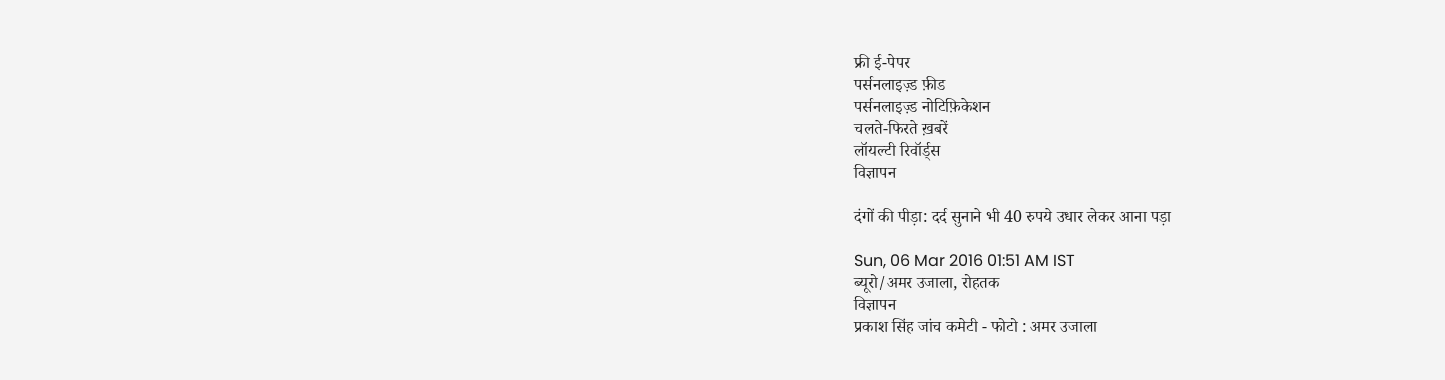फ्री ई-पेपर
पर्सनलाइज़्ड फ़ीड
पर्सनलाइज़्ड नोटिफ़िकेशन
चलते-फिरते ख़बरें
लॉयल्टी रिवॉर्ड्स
विज्ञापन

दंगों की पीड़ा: दर्द सुनाने भी 40 रुपये उधार लेकर आना पड़ा

Sun, 06 Mar 2016 01:51 AM IST
ब्यूरो/अमर उजाला, रोहतक
विज्ञापन
प्रकाश सिंह जांच कमेटी - फोटो : अमर उजाला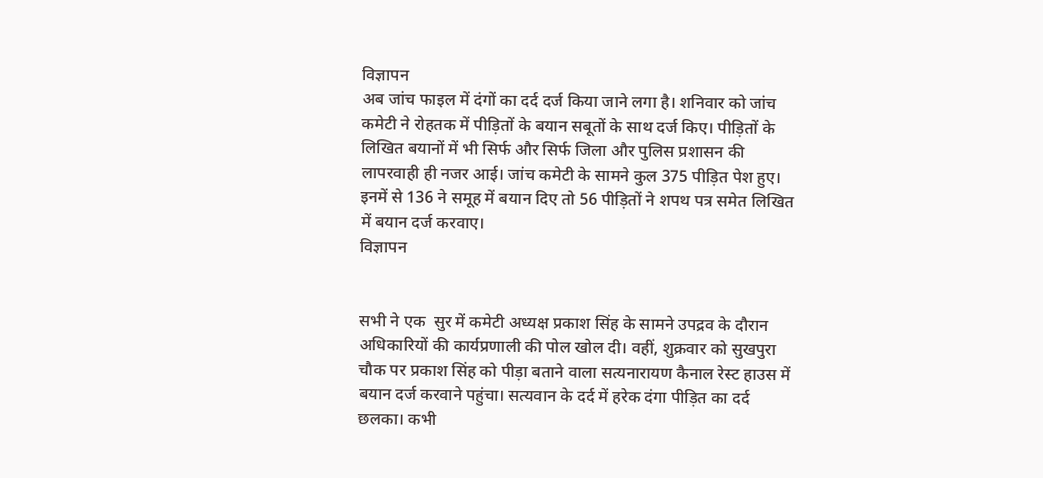विज्ञापन
अब जांच फाइल में दंगों का दर्द दर्ज किया जाने लगा है। शनिवार को जांच कमेटी ने रोहतक में पीड़ितों के बयान सबूतों के साथ दर्ज किए। पीड़ितों के लिखित बयानों में भी सिर्फ और सिर्फ जिला और पुलिस प्रशासन की लापरवाही ही नजर आई। जांच कमेटी के सामने कुल 375 पीड़ित पेश हुए। इनमें से 136 ने समूह में बयान दिए तो 56 पीड़ितों ने शपथ पत्र समेत लिखित में बयान दर्ज करवाए।
विज्ञापन


सभी ने एक  सुर में कमेटी अध्यक्ष प्रकाश सिंह के सामने उपद्रव के दौरान अधिकारियों की कार्यप्रणाली की पोल खोल दी। वहीं, शुक्रवार को सुखपुरा चौक पर प्रकाश सिंह को पीड़ा बताने वाला सत्यनारायण कैनाल रेस्ट हाउस में बयान दर्ज करवाने पहुंचा। सत्यवान के दर्द में हरेक दंगा पीड़ित का दर्द छलका। कभी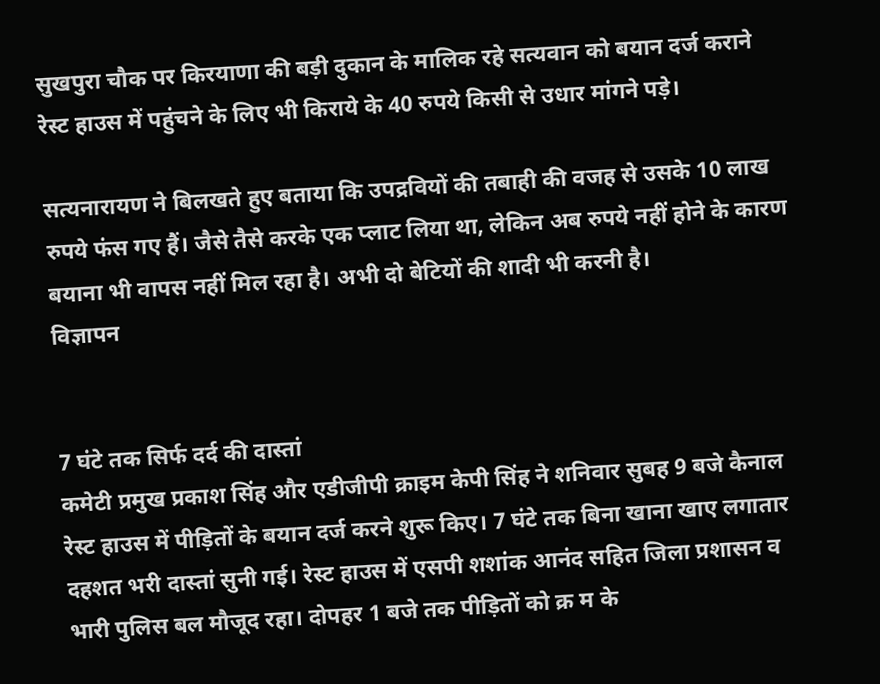सुखपुरा चौक पर किरयाणा की बड़ी दुकान के मालिक रहे सत्यवान को बयान दर्ज कराने रेस्ट हाउस में पहुंचने के लिए भी किराये के 40 रुपये किसी से उधार मांगने पड़े।

सत्यनारायण ने बिलखते हुए बताया कि उपद्रवियों की तबाही की वजह से उसके 10 लाख रुपये फंस गए हैं। जैसे तैसे करके एक प्लाट लिया था, लेकिन अब रुपये नहीं होने के कारण बयाना भी वापस नहीं मिल रहा है। अभी दो बेटियों की शादी भी करनी है।
विज्ञापन


7 घंटे तक सिर्फ दर्द की दास्तां
कमेटी प्रमुख प्रकाश सिंह और एडीजीपी क्राइम केपी सिंह ने शनिवार सुबह 9 बजे कैनाल रेस्ट हाउस में पीड़ितों के बयान दर्ज करने शुरू किए। 7 घंटे तक बिना खाना खाए लगातार दहशत भरी दास्तां सुनी गई। रेस्ट हाउस में एसपी शशांक आनंद सहित जिला प्रशासन व भारी पुलिस बल मौजूद रहा। दोपहर 1 बजे तक पीड़ितों को क्र म के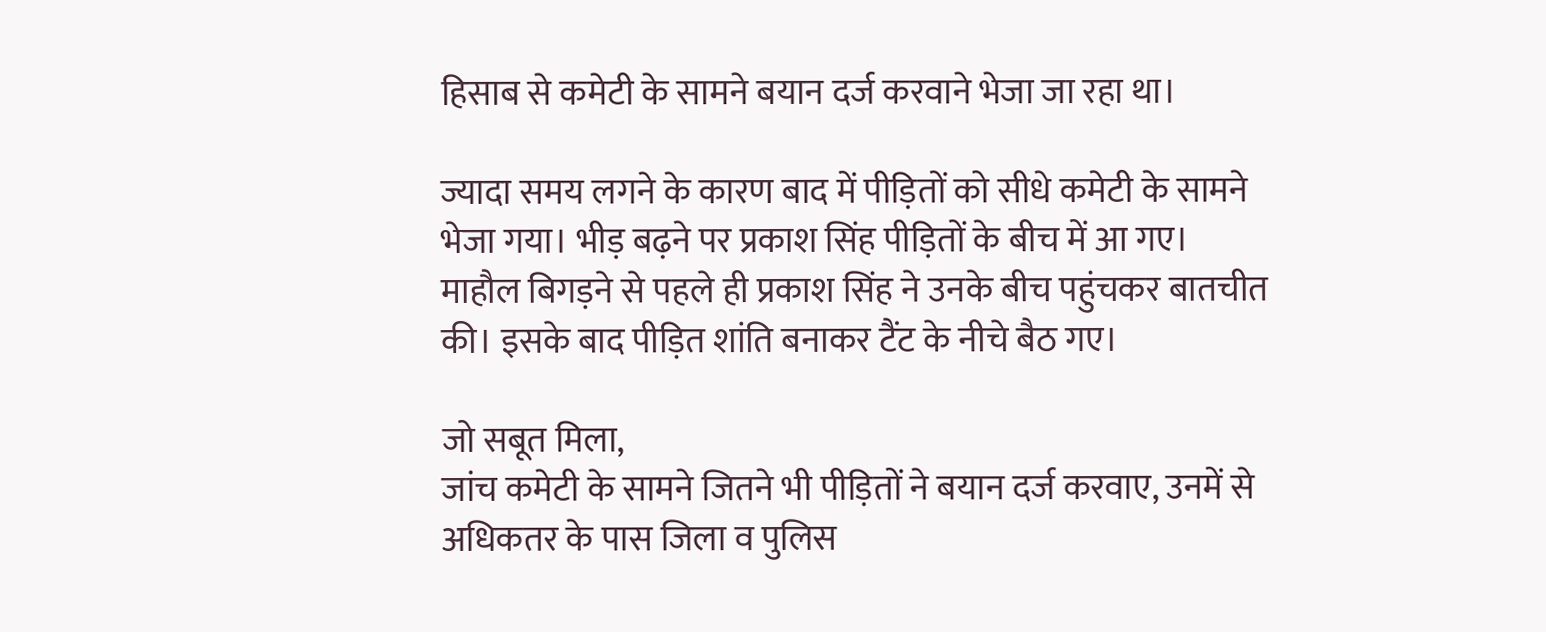हिसाब से कमेटी के सामने बयान दर्ज करवाने भेजा जा रहा था।

ज्यादा समय लगने के कारण बाद में पीड़ितों को सीधे कमेटी के सामने भेजा गया। भीड़ बढ़ने पर प्रकाश सिंह पीड़ितों के बीच में आ गए। माहौल बिगड़ने से पहले ही प्रकाश सिंह ने उनके बीच पहुंचकर बातचीत की। इसके बाद पीड़ित शांति बनाकर टैंट के नीचे बैठ गए।

जो सबूत मिला,
जांच कमेटी के सामने जितने भी पीड़ितों ने बयान दर्ज करवाए, उनमें से अधिकतर के पास जिला व पुलिस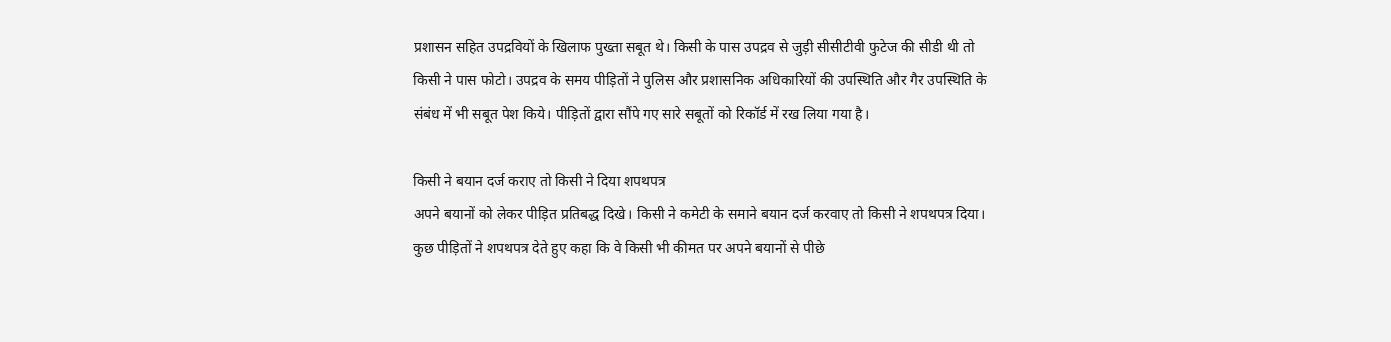प्रशासन सहित उपद्रवियों के खिलाफ पुख्ता सबूत थे। किसी के पास उपद्रव से जुड़ी सीसीटीवी फुटेज की सीडी थी तो किसी ने पास फोटो। उपद्रव के समय पीड़ितों ने पुलिस और प्रशासनिक अधिकारियों की उपस्थिति और गैर उपस्थिति के संबंध में भी सबूत पेश किये। पीड़ितों द्वारा सौंपे गए सारे सबूतों को रिकॉर्ड में रख लिया गया है।

किसी ने बयान दर्ज कराए तो किसी ने दिया शपथपत्र
अपने बयानों को लेकर पीड़ित प्रतिबद्ध दिखे। किसी ने कमेटी के समाने बयान दर्ज करवाए तो किसी ने शपथपत्र दिया। कुछ पीड़ितों ने शपथपत्र देते हुए कहा कि वे किसी भी कीमत पर अपने बयानों से पीछे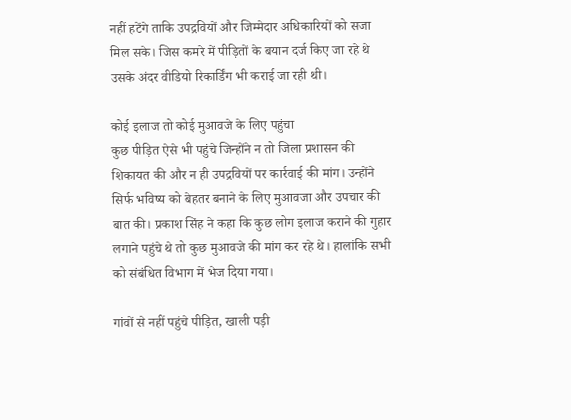नहीं हटेंगे ताकि उपद्रवियों और जिम्मेदार अधिकारियों को सजा मिल सके। जिस कमरे में पीड़ितों के बयान दर्ज किए जा रहे थे उसके अंदर वीडियो रिकार्डिंग भी कराई जा रही थी।

कोई इलाज तो कोई मुआवजे के लिए पहुंचा
कुछ पीड़ित ऐसे भी पहुंचे जिन्होंने न तो जिला प्रशासन की शिकायत की और न ही उपद्रवियों पर कार्रवाई की मांग। उन्होंने सिर्फ भविष्य को बेहतर बनाने के लिए मुआवजा और उपचार की बात की। प्रकाश सिंह ने कहा कि कुछ लोग इलाज कराने की गुहार लगाने पहुंचे थे तो कुछ मुआवजे की मांग कर रहे थे। हालांकि सभी को संबंधित विभाग में भेज दिया गया।

गांवों से नहीं पहुंचे पीड़ित, खाली पड़ी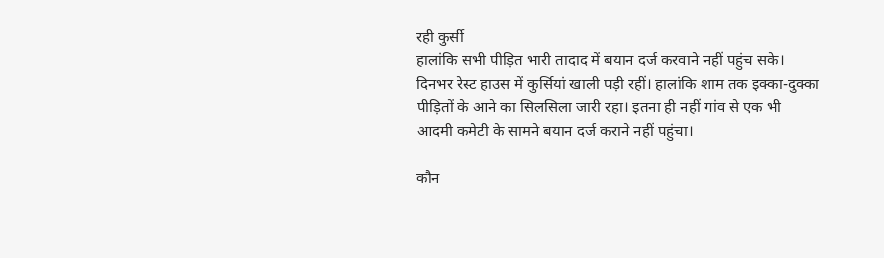रही कुर्सी
हालांकि सभी पीड़ित भारी तादाद में बयान दर्ज करवाने नहीं पहुंच सके। दिनभर रेस्ट हाउस में कुर्सियां खाली पड़ी रहीं। हालांकि शाम तक इक्का-दुक्का पीड़ितों के आने का सिलसिला जारी रहा। इतना ही नहीं गांव से एक भी आदमी कमेटी के सामने बयान दर्ज कराने नहीं पहुंचा।

कौन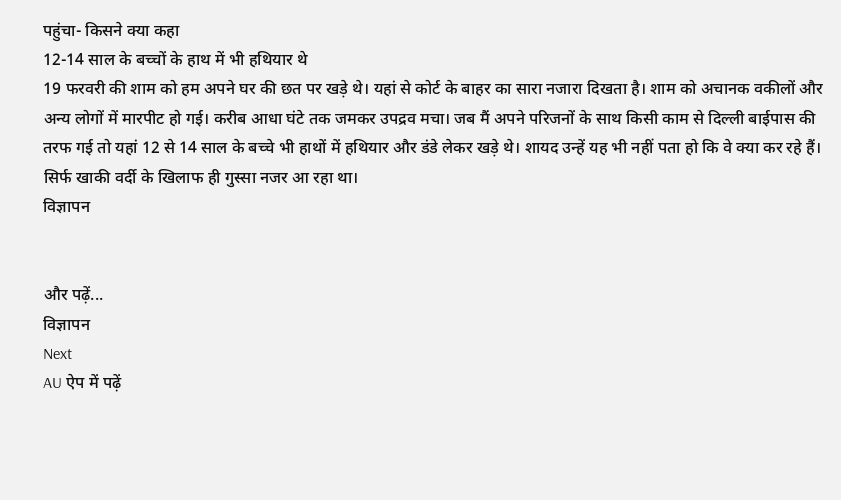पहुंचा- किसने क्या कहा
12-14 साल के बच्चों के हाथ में भी हथियार थे
19 फरवरी की शाम को हम अपने घर की छत पर खड़े थे। यहां से कोर्ट के बाहर का सारा नजारा दिखता है। शाम को अचानक वकीलों और अन्य लोगों में मारपीट हो गई। करीब आधा घंटे तक जमकर उपद्रव मचा। जब मैं अपने परिजनों के साथ किसी काम से दिल्ली बाईपास की तरफ गई तो यहां 12 से 14 साल के बच्चे भी हाथों में हथियार और डंडे लेकर खड़े थे। शायद उन्हें यह भी नहीं पता हो कि वे क्या कर रहे हैं। सिर्फ खाकी वर्दी के खिलाफ ही गुस्सा नजर आ रहा था।
विज्ञापन


और पढ़ें...
विज्ञापन
Next
AU ऐप में पढ़ें